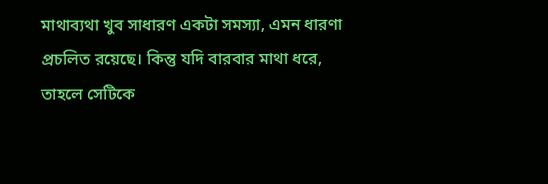মাথাব্যথা খুব সাধারণ একটা সমস্যা, এমন ধারণা প্রচলিত রয়েছে। কিন্তু যদি বারবার মাথা ধরে, তাহলে সেটিকে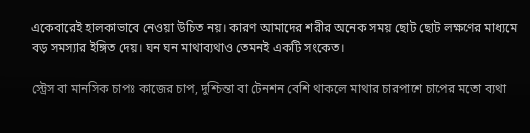একেবারেই হালকাভাবে নেওয়া উচিত নয়। কারণ আমাদের শরীর অনেক সময় ছোট ছোট লক্ষণের মাধ্যমে বড় সমস্যার ইঙ্গিত দেয়। ঘন ঘন মাথাব্যথাও তেমনই একটি সংকেত।

স্ট্রেস বা মানসিক চাপঃ কাজের চাপ, দুশ্চিন্তা বা টেনশন বেশি থাকলে মাথার চারপাশে চাপের মতো ব্যথা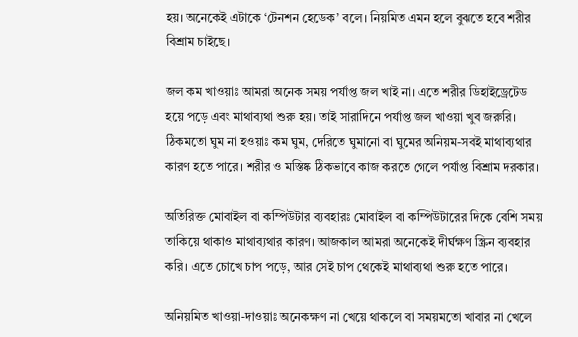হয়। অনেকেই এটাকে ‘টেনশন হেডেক’ বলে। নিয়মিত এমন হলে বুঝতে হবে শরীর বিশ্রাম চাইছে।

জল কম খাওয়াঃ আমরা অনেক সময় পর্যাপ্ত জল খাই না। এতে শরীর ডিহাইড্রেটেড হয়ে পড়ে এবং মাথাব্যথা শুরু হয়। তাই সারাদিনে পর্যাপ্ত জল খাওয়া খুব জরুরি।
ঠিকমতো ঘুম না হওয়াঃ কম ঘুম, দেরিতে ঘুমানো বা ঘুমের অনিয়ম-সবই মাথাব্যথার কারণ হতে পারে। শরীর ও মস্তিষ্ক ঠিকভাবে কাজ করতে গেলে পর্যাপ্ত বিশ্রাম দরকার।

অতিরিক্ত মোবাইল বা কম্পিউটার ব্যবহারঃ মোবাইল বা কম্পিউটারের দিকে বেশি সময় তাকিয়ে থাকাও মাথাব্যথার কারণ। আজকাল আমরা অনেকেই দীর্ঘক্ষণ স্ক্রিন ব্যবহার করি। এতে চোখে চাপ পড়ে, আর সেই চাপ থেকেই মাথাব্যথা শুরু হতে পারে।

অনিয়মিত খাওয়া-দাওয়াঃ অনেকক্ষণ না খেয়ে থাকলে বা সময়মতো খাবার না খেলে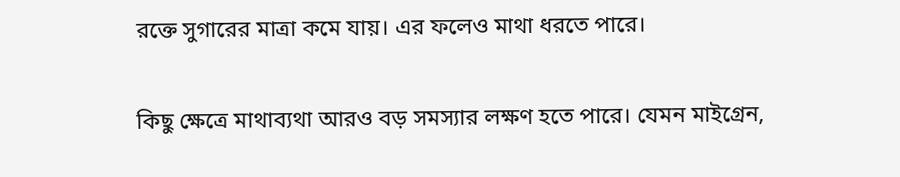রক্তে সুগারের মাত্রা কমে যায়। এর ফলেও মাথা ধরতে পারে।

কিছু ক্ষেত্রে মাথাব্যথা আরও বড় সমস্যার লক্ষণ হতে পারে। যেমন মাইগ্রেন,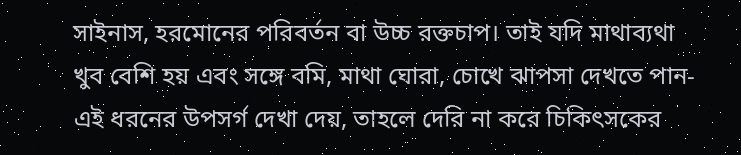সাইনাস, হরমোনের পরিবর্তন বা উচ্চ রক্তচাপ। তাই যদি মাথাব্যথা খুব বেশি হয় এবং সঙ্গে বমি, মাথা ঘোরা, চোখে ঝাপসা দেখতে পান-এই ধরনের উপসর্গ দেখা দেয়, তাহলে দেরি না করে চিকিৎসকের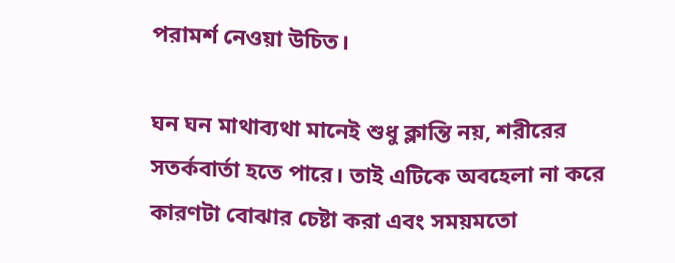পরামর্শ নেওয়া উচিত।

ঘন ঘন মাথাব্যথা মানেই শুধু ক্লান্তি নয়, শরীরের সতর্কবার্তা হতে পারে। তাই এটিকে অবহেলা না করে কারণটা বোঝার চেষ্টা করা এবং সময়মতো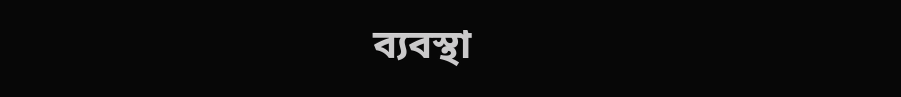ব্যবস্থা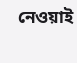নেওয়াই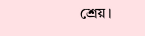শ্রেয়।